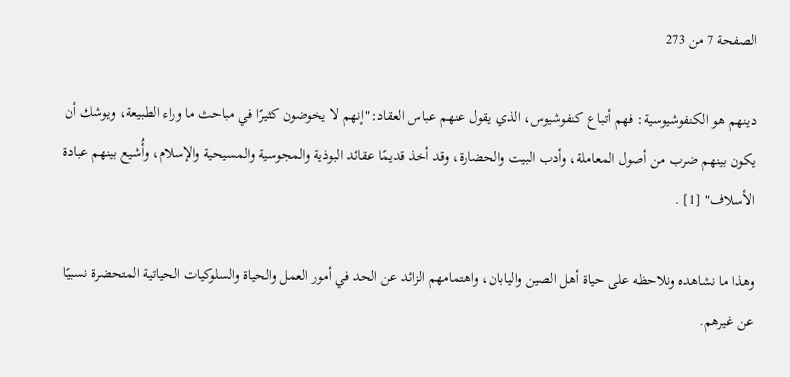الصفحة 7 من 273

دينهم هو الكنفوشيوسية: فهم أتباع كنفوشيوس، الذي يقول عنهم عباس العقاد:"إنهم لا يخوضون كثيرًا في مباحث ما وراء الطبيعة، ويوشك أن يكون بينهم ضرب من أصول المعاملة، وأدب البيت والحضارة، وقد أخذ قديمًا عقائد البوذية والمجوسية والمسيحية والإسلام، وأُشيع بينهم عبادة الأسلاف" [1] .

وهذا ما نشاهده ونلاحظه على حياة أهل الصين واليابان، واهتمامهم الزائد عن الحد في أمور العمل والحياة والسلوكيات الحياتية المتحضرة نسبيًا عن غيرهم.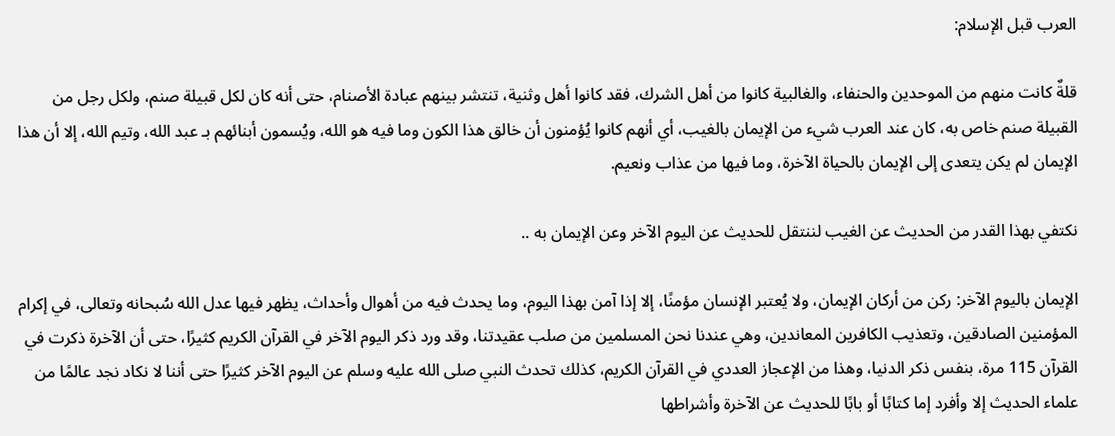العرب قبل الإسلام:

قلةٌ كانت منهم من الموحدين والحنفاء، والغالبية كانوا من أهل الشرك، فقد كانوا أهل وثنية، تنتشر بينهم عبادة الأصنام، حتى أنه كان لكل قبيلة صنم، ولكل رجل من القبيلة صنم خاص به، كان عند العرب شيء من الإيمان بالغيب، أي أنهم كانوا يُؤمنون أن خالق هذا الكون وما فيه هو الله، ويُسمون أبنائهم بـ عبد الله، وتيم الله، إلا أن هذا الإيمان لم يكن يتعدى إلى الإيمان بالحياة الآخرة، وما فيها من عذاب ونعيم.

نكتفي بهذا القدر من الحديث عن الغيب لننتقل للحديث عن اليوم الآخر وعن الإيمان به ..

الإيمان باليوم الآخر: ركن من أركان الإيمان، ولا يُعتبر الإنسان مؤمنًا، إلا إذا آمن بهذا اليوم، وما يحدث فيه من أهوال وأحداث، يظهر فيها عدل الله سُبحانه وتعالى، في إكرام المؤمنين الصادقين، وتعذيب الكافرين المعاندين، وهي عندنا نحن المسلمين من صلب عقيدتنا، وقد ورد ذكر اليوم الآخر في القرآن الكريم كثيرًا، حتى أن الآخرة ذكرت في القرآن 115 مرة، بنفس ذكر الدنيا، وهذا من الإعجاز العددي في القرآن الكريم، كذلك تحدث النبي صلى الله عليه وسلم عن اليوم الآخر كثيرًا حتى أننا لا نكاد نجد عالمًا من علماء الحديث إلا وأفرد إما كتابًا أو بابًا للحديث عن الآخرة وأشراطها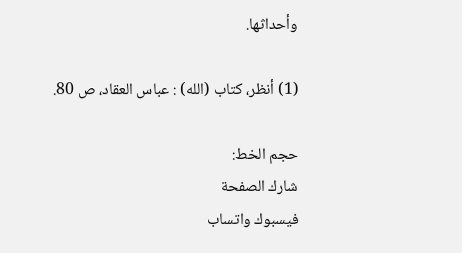وأحداثها.

(1) أنظر، كتاب (الله) : عباس العقاد، ص 80.

حجم الخط:
شارك الصفحة
فيسبوك واتساب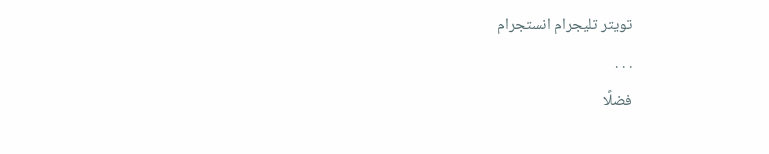تويتر تليجرام انستجرام
. . .
فضلًا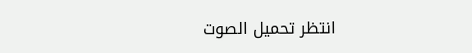انتظر تحميل الصوت